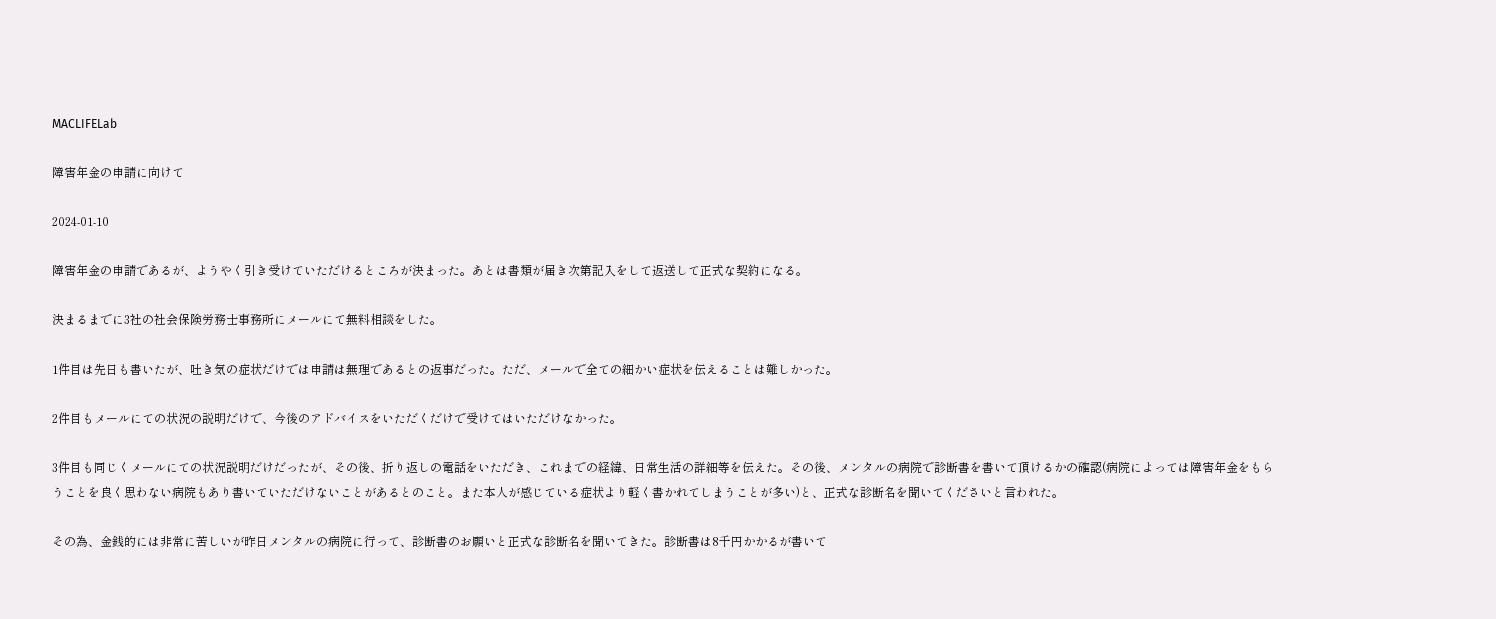MACLIFELab

障害年金の申請に向けて

2024-01-10

障害年金の申請であるが、ようやく引き受けていただけるところが決まった。あとは書類が届き次第記入をして返送して正式な契約になる。

決まるまでに3社の社会保険労務士事務所にメールにて無料相談をした。

1件目は先日も書いたが、吐き気の症状だけでは申請は無理であるとの返事だった。ただ、メールで全ての細かい症状を伝えることは難しかった。

2件目もメールにての状況の説明だけで、今後のアドバイスをいただくだけで受けてはいただけなかった。

3件目も同じくメールにての状況説明だけだったが、その後、折り返しの電話をいただき、これまでの経緯、日常生活の詳細等を伝えた。その後、メンタルの病院で診断書を書いて頂けるかの確認(病院によっては障害年金をもらうことを良く思わない病院もあり書いていただけないことがあるとのこと。また本人が感じている症状より軽く書かれてしまうことが多い)と、正式な診断名を聞いてくださいと言われた。

その為、金銭的には非常に苦しいが昨日メンタルの病院に行って、診断書のお願いと正式な診断名を聞いてきた。診断書は8千円かかるが書いて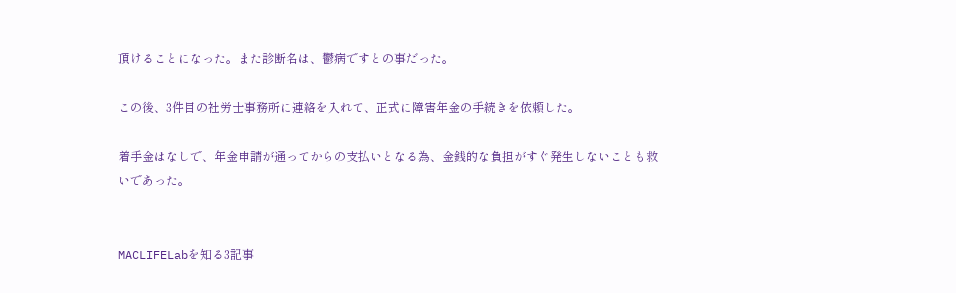頂けることになった。また診断名は、鬱病ですとの事だった。

この後、3件目の社労士事務所に連絡を入れて、正式に障害年金の手続きを依頼した。

着手金はなしで、年金申請が通ってからの支払いとなる為、金銭的な負担がすぐ発生しないことも救いであった。


MACLIFELabを知る3記事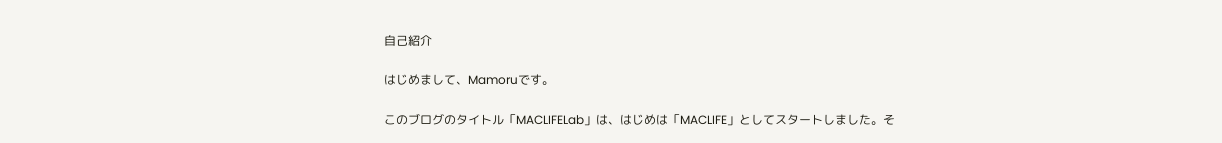自己紹介

はじめまして、Mamoruです。

このブログのタイトル「MACLIFELab」は、はじめは「MACLIFE」としてスタートしました。そ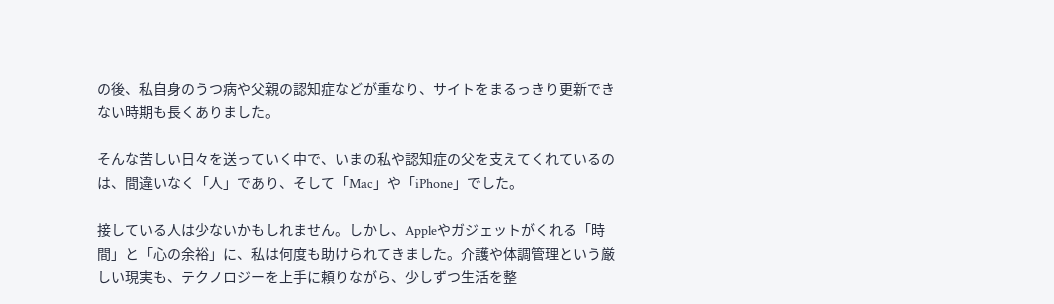の後、私自身のうつ病や父親の認知症などが重なり、サイトをまるっきり更新できない時期も長くありました。

そんな苦しい日々を送っていく中で、いまの私や認知症の父を支えてくれているのは、間違いなく「人」であり、そして「Mac」や「iPhone」でした。

接している人は少ないかもしれません。しかし、Appleやガジェットがくれる「時間」と「心の余裕」に、私は何度も助けられてきました。介護や体調管理という厳しい現実も、テクノロジーを上手に頼りながら、少しずつ生活を整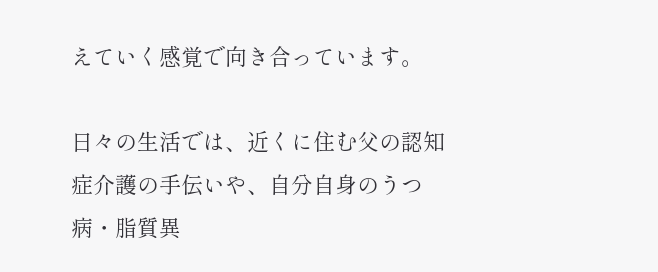えていく感覚で向き合っています。

日々の生活では、近くに住む父の認知症介護の手伝いや、自分自身のうつ病・脂質異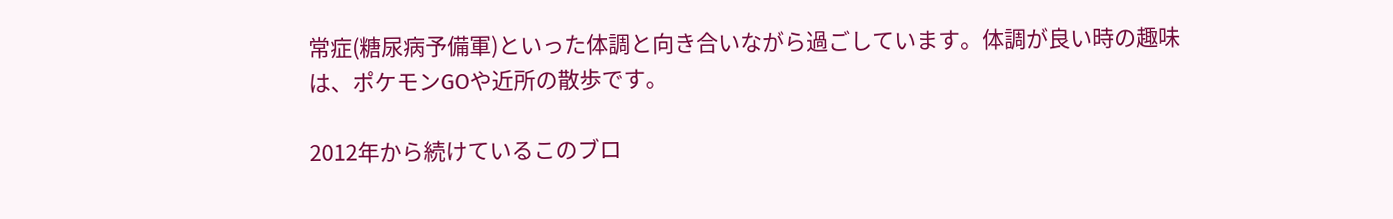常症(糖尿病予備軍)といった体調と向き合いながら過ごしています。体調が良い時の趣味は、ポケモンGOや近所の散歩です。

2012年から続けているこのブロ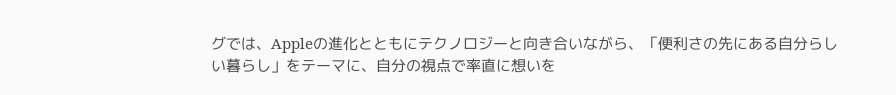グでは、Appleの進化とともにテクノロジーと向き合いながら、「便利さの先にある自分らしい暮らし」をテーマに、自分の視点で率直に想いを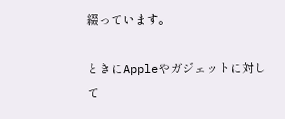綴っています。

ときにAppleやガジェットに対して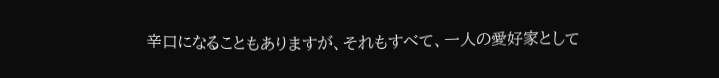辛口になることもありますが、それもすべて、一人の愛好家として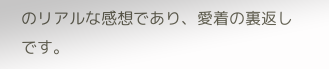のリアルな感想であり、愛着の裏返しです。